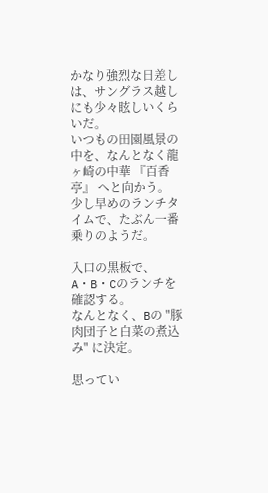かなり強烈な日差しは、サングラス越しにも少々眩しいくらいだ。
いつもの田園風景の中を、なんとなく龍ヶ崎の中華 『百香亭』 へと向かう。
少し早めのランチタイムで、たぶん一番乗りのようだ。

入口の黒板で、A・B・Cのランチを確認する。
なんとなく、Bの "豚肉団子と白菜の煮込み" に決定。

思ってい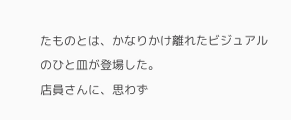たものとは、かなりかけ離れたビジュアルのひと皿が登場した。
店員さんに、思わず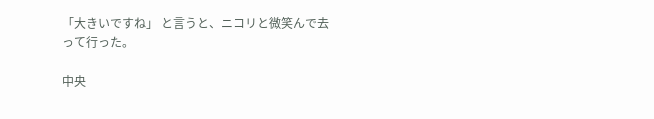「大きいですね」 と言うと、ニコリと微笑んで去って行った。

中央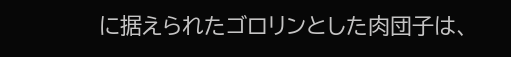に据えられたゴロリンとした肉団子は、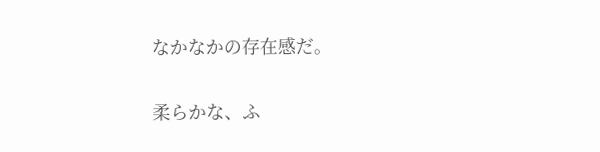なかなかの存在感だ。

柔らかな、ふ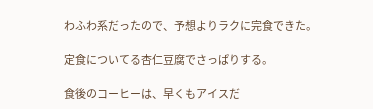わふわ系だったので、予想よりラクに完食できた。

定食についてる杏仁豆腐でさっぱりする。

食後のコーヒーは、早くもアイスだ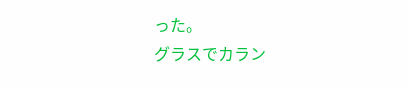った。
グラスでカラン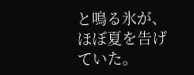と鳴る氷が、ほぼ夏を告げていた。